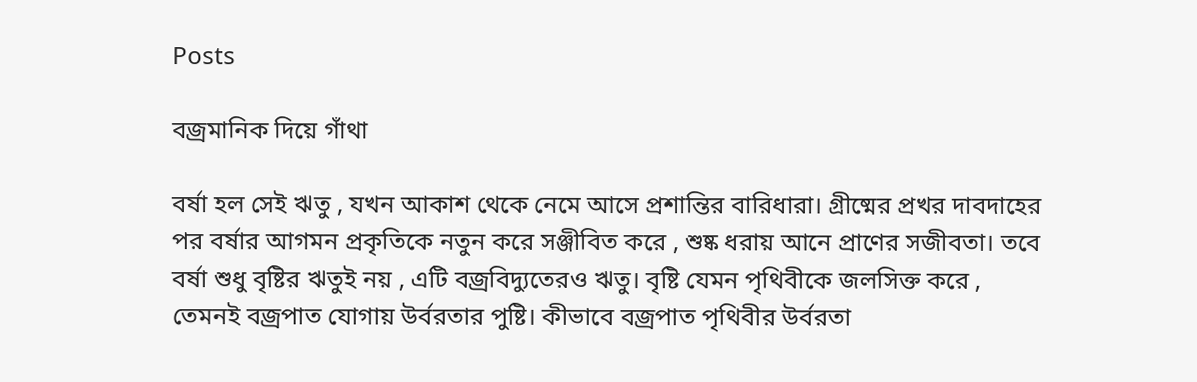Posts

বজ্রমানিক দিয়ে গাঁথা

বর্ষা হল সেই ঋতু , যখন আকাশ থেকে নেমে আসে প্রশান্তির বারিধারা। গ্রীষ্মের প্রখর দাবদাহের পর বর্ষার আগমন প্রকৃতিকে নতুন করে সঞ্জীবিত করে , শুষ্ক ধরায় আনে প্রাণের সজীবতা। তবে বর্ষা শুধু বৃষ্টির ঋতুই নয় , এটি বজ্রবিদ্যুতেরও ঋতু। বৃষ্টি যেমন পৃথিবীকে জলসিক্ত করে , তেমনই বজ্রপাত যোগায় উর্বরতার পুষ্টি। কীভাবে বজ্রপাত পৃথিবীর উর্বরতা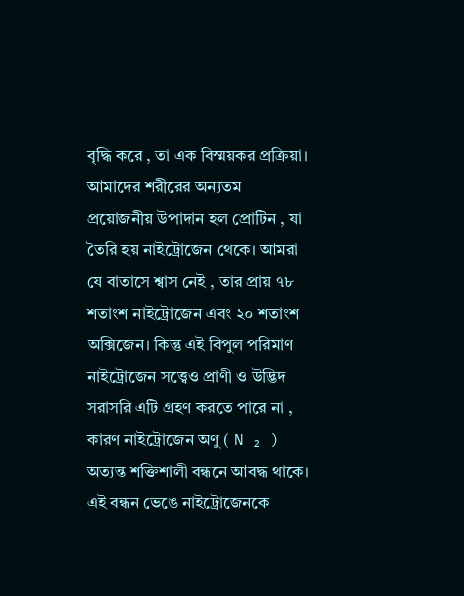বৃদ্ধি করে , তা এক বিস্ময়কর প্রক্রিয়া। আমাদের শরীরের অন্যতম প্রয়োজনীয় উপাদান হল প্রোটিন , যা তৈরি হয় নাইট্রোজেন থেকে। আমরা যে বাতাসে শ্বাস নেই , তার প্রায় ৭৮ শতাংশ নাইট্রোজেন এবং ২০ শতাংশ অক্সিজেন। কিন্তু এই বিপুল পরিমাণ নাইট্রোজেন সত্ত্বেও প্রাণী ও উদ্ভিদ সরাসরি এটি গ্রহণ করতে পারে না , কারণ নাইট্রোজেন অণু ( N ₂ ) অত্যন্ত শক্তিশালী বন্ধনে আবদ্ধ থাকে। এই বন্ধন ভেঙে নাইট্রোজেনকে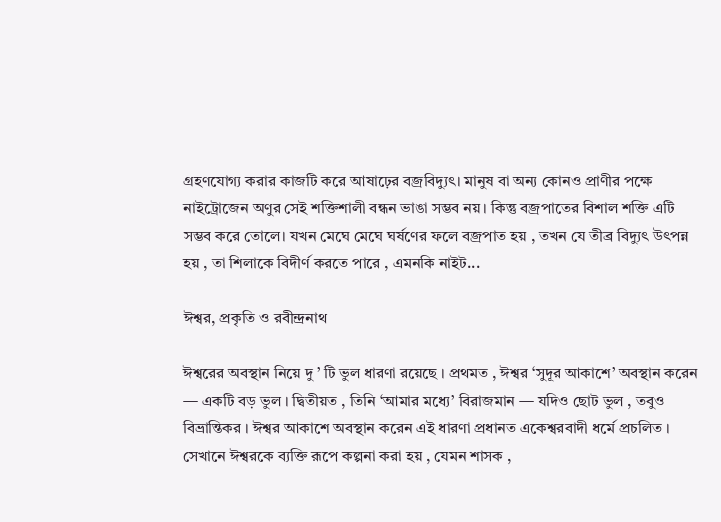গ্রহণযোগ্য করার কাজটি করে আষাঢ়ের বজ্রবিদ্যুৎ। মানুষ বা অন্য কোনও প্রাণীর পক্ষে নাইট্রোজেন অণুর সেই শক্তিশালী বন্ধন ভাঙা সম্ভব নয়। কিন্তু বজ্রপাতের বিশাল শক্তি এটি সম্ভব করে তোলে। যখন মেঘে মেঘে ঘর্ষণের ফলে বজ্রপাত হয় , তখন যে তীব্র বিদ্যুৎ উৎপন্ন হয় , তা শিলাকে বিদীর্ণ করতে পারে , এমনকি নাইট...

ঈশ্বর, প্রকৃতি ও রবীন্দ্রনাথ

ঈশ্বরের অবস্থান নিয়ে দু ’ টি ভুল ধারণা রয়েছে । প্রথমত , ঈশ্বর ‘সুদূর আকাশে’ অবস্থান করেন — একটি বড় ভুল । দ্বিতীয়ত , তিনি ‘আমার মধ্যে’ বিরাজমান — যদিও ছোট ভুল , তবুও বিভ্রান্তিকর । ঈশ্বর আকাশে অবস্থান করেন এই ধারণা প্রধানত একেশ্বরবাদী ধর্মে প্রচলিত । সেখানে ঈশ্বরকে ব্যক্তি রূপে কল্পনা করা হয় , যেমন শাসক ,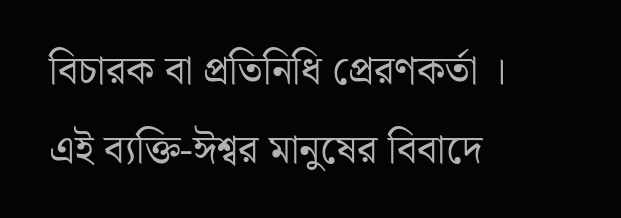বিচারক বা প্রতিনিধি প্রেরণকর্তা । এই ব্যক্তি-ঈশ্বর মানুষের বিবাদে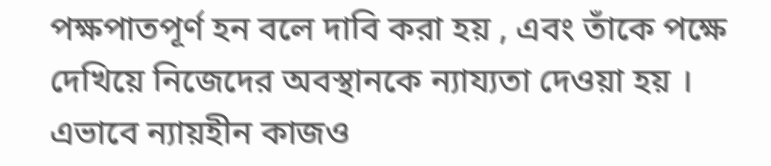পক্ষপাতপূর্ণ হন বলে দাবি করা হয় , এবং তাঁকে পক্ষে দেখিয়ে নিজেদের অবস্থানকে ন্যায্যতা দেওয়া হয় । এভাবে ন্যায়হীন কাজও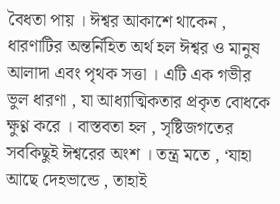বৈধতা পায় । ঈশ্বর আকাশে থাকেন , ধারণাটির অন্তর্নিহিত অর্থ হল ঈশ্বর ও মানুষ আলাদা এবং পৃথক সত্তা । এটি এক গভীর ভুল ধারণা , যা আধ্যাত্মিকতার প্রকৃত বোধকে ক্ষুণ্ণ করে । বাস্তবতা হল , সৃষ্টিজগতের সবকিছুই ঈশ্বরের অংশ । তন্ত্র মতে , ‘যাহা আছে দেহভান্ডে , তাহাই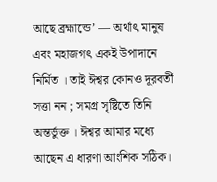আছে ব্রহ্মান্ডে’ — অর্থাত্‍ মানুষ এবং মহাজগত্‍ একই উপাদানে নির্মিত । তাই ঈশ্বর কোনও দূরবর্তী সত্তা নন ; সমগ্র সৃষ্টিতে তিনি অন্তর্ভুক্ত । ঈশ্বর আমার মধ্যে আছেন এ ধারণা আংশিক সঠিক।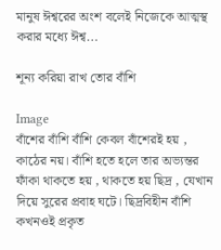মানুষ ঈশ্বরের অংশ বলেই নিজেকে আত্মস্থ করার মধ্যে ঈশ্ব...

শূন্য করিয়া রাখ তোর বাঁশি

Image
বাঁশের বাঁশি বাঁশি কেবল বাঁশেরই হয় , কাঠের নয়। বাঁশি হতে হলে তার অভ্যন্তর ফাঁকা থাকতে হয় , থাকতে হয় ছিদ্র , যেখান দিয়ে সুরের প্রবাহ ঘটে। ছিদ্রবিহীন বাঁশি কখনওই প্রকৃত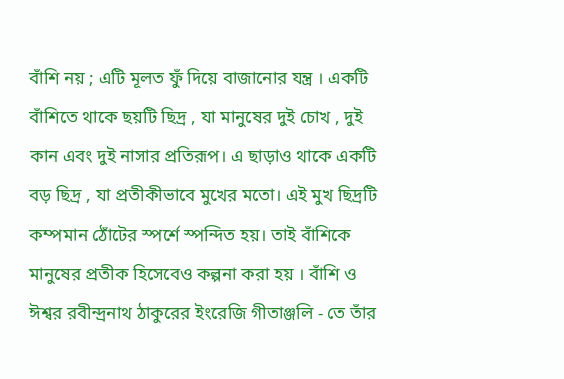বাঁশি নয় ; এটি মূলত ফুঁ দিয়ে বাজানোর যন্ত্র । একটি বাঁশিতে থাকে ছয়টি ছিদ্র , যা মানুষের দুই চোখ , দুই কান এবং দুই নাসার প্রতিরূপ। এ ছাড়াও থাকে একটি বড় ছিদ্র , যা প্রতীকীভাবে মুখের মতো। এই মুখ ছিদ্রটি কম্পমান ঠোঁটের স্পর্শে স্পন্দিত হয়। তাই বাঁশিকে মানুষের প্রতীক হিসেবেও কল্পনা করা হয় । বাঁশি ও ঈশ্বর রবীন্দ্রনাথ ঠাকুরের ইংরেজি গীতাঞ্জলি - তে তাঁর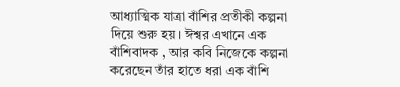আধ্যাত্মিক যাত্রা বাঁশির প্রতীকী কল্পনা দিয়ে শুরু হয়। ঈশ্বর এখানে এক বাঁশিবাদক , আর কবি নিজেকে কল্পনা করেছেন তাঁর হাতে ধরা এক বাঁশি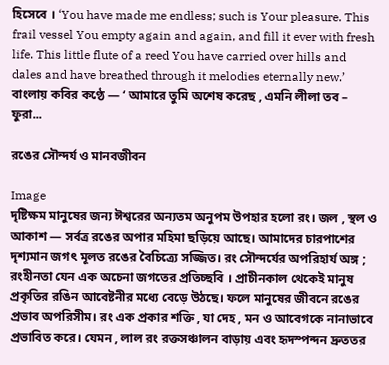হিসেবে । ‘You have made me endless; such is Your pleasure. This frail vessel You empty again and again, and fill it ever with fresh life. This little flute of a reed You have carried over hills and dales and have breathed through it melodies eternally new.’ বাংলায় কবির কণ্ঠে — ‘ আমারে তুমি অশেষ করেছ , এমনি লীলা তব – ফুরা...

রঙের সৌন্দর্য ও মানবজীবন

Image
দৃষ্টিক্ষম মানুষের জন্য ঈশ্বরের অন্যতম অনুপম উপহার হলো রং। জল , স্থল ও আকাশ — সর্বত্র রঙের অপার মহিমা ছড়িয়ে আছে। আমাদের চারপাশের দৃশ্যমান জগৎ মূলত রঙের বৈচিত্র্যে সজ্জিত। রং সৌন্দর্যের অপরিহার্য অঙ্গ ; রংহীনতা যেন এক অচেনা জগতের প্রতিচ্ছবি । প্রাচীনকাল থেকেই মানুষ প্রকৃতির রঙিন আবেষ্টনীর মধ্যে বেড়ে উঠছে। ফলে মানুষের জীবনে রঙের প্রভাব অপরিসীম। রং এক প্রকার শক্তি , যা দেহ , মন ও আবেগকে নানাভাবে প্রভাবিত করে। যেমন , লাল রং রক্তসঞ্চালন বাড়ায় এবং হৃদস্পন্দন দ্রুততর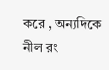করে , অন্যদিকে নীল রং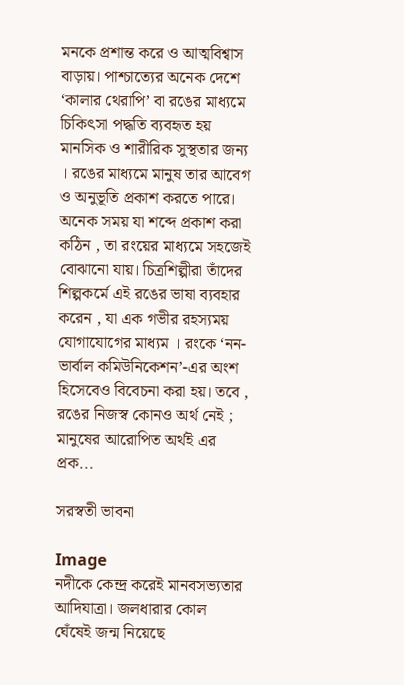মনকে প্রশান্ত করে ও আত্মবিশ্বাস বাড়ায়। পাশ্চাত্যের অনেক দেশে ‘কালার থেরাপি’ বা রঙের মাধ্যমে চিকিৎসা পদ্ধতি ব্যবহৃত হয় মানসিক ও শারীরিক সুস্থতার জন্য । রঙের মাধ্যমে মানুষ তার আবেগ ও অনুভূতি প্রকাশ করতে পারে। অনেক সময় যা শব্দে প্রকাশ করা কঠিন , তা রংয়ের মাধ্যমে সহজেই বোঝানো যায়। চিত্রশিল্পীরা তাঁদের শিল্পকর্মে এই রঙের ভাষা ব্যবহার করেন , যা এক গভীর রহস্যময় যোগাযোগের মাধ্যম । রংকে ‘নন-ভার্বাল কমিউনিকেশন’-এর অংশ হিসেবেও বিবেচনা করা হয়। তবে , রঙের নিজস্ব কোনও অর্থ নেই ; মানুষের আরোপিত অর্থই এর প্রক...

সরস্বতী ভাবনা

Image
নদীকে কেন্দ্র করেই মানবসভ্যতার আদিযাত্রা। জলধারার কোল ঘেঁষেই জন্ম নিয়েছে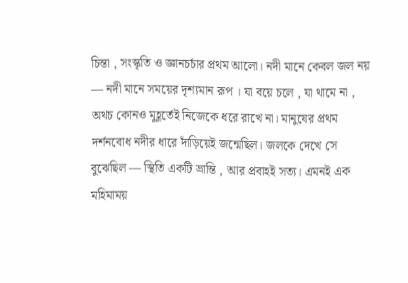চিন্তা , সংস্কৃতি ও জ্ঞানচর্চার প্রথম আলো। নদী মানে কেবল জল নয় — নদী মানে সময়ের দৃশ্যমান রূপ । যা বয়ে চলে , যা থামে না , অথচ কোনও মুহূর্তেই নিজেকে ধরে রাখে না। মানুষের প্রথম দর্শনবোধ নদীর ধারে দাঁড়িয়েই জন্মেছিল। জলকে দেখে সে বুঝেছিল — স্থিতি একটি ভ্রান্তি , আর প্রবাহই সত্য। এমনই এক মহিমাময়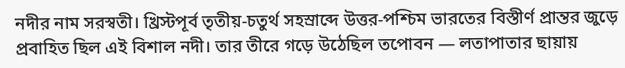নদীর নাম সরস্বতী। খ্রিস্টপূর্ব তৃতীয়-চতুর্থ সহস্রাব্দে উত্তর-পশ্চিম ভারতের বিস্তীর্ণ প্রান্তর জুড়ে প্রবাহিত ছিল এই বিশাল নদী। তার তীরে গড়ে উঠেছিল তপোবন — লতাপাতার ছায়ায়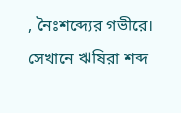, নৈঃশব্দ্যের গভীরে। সেখানে ঋষিরা শব্দ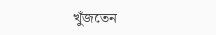খুঁজতেন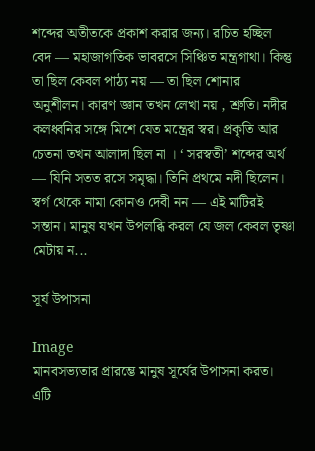শব্দের অতীতকে প্রকাশ করার জন্য। রচিত হচ্ছিল বেদ — মহাজাগতিক ভাবরসে সিঞ্চিত মন্ত্রগাথা। কিন্তু তা ছিল কেবল পাঠ্য নয় — তা ছিল শোনার অনুশীলন। কারণ জ্ঞান তখন লেখা নয় , শ্রুতি। নদীর কলধ্বনির সঙ্গে মিশে যেত মন্ত্রের স্বর। প্রকৃতি আর চেতনা তখন আলাদা ছিল না । ‘ সরস্বতী’ শব্দের অর্থ — যিনি সতত রসে সমৃদ্ধা। তিনি প্রথমে নদী ছিলেন। স্বর্গ থেকে নামা কোনও দেবী নন — এই মাটিরই সন্তান। মানুষ যখন উপলব্ধি করল যে জল কেবল তৃষ্ণা মেটায় ন...

সূর্য উপাসনা

Image
মানবসভ্যতার প্রারম্ভে মানুষ সূর্যের উপাসনা করত। এটি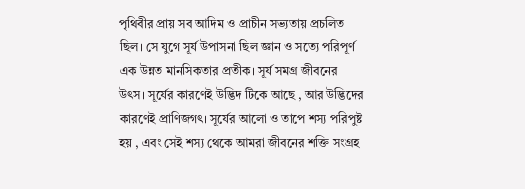পৃথিবীর প্রায় সব আদিম ও প্রাচীন সভ্যতায় প্রচলিত ছিল। সে যুগে সূর্য উপাসনা ছিল জ্ঞান ও সত্যে পরিপূর্ণ এক উন্নত মানসিকতার প্রতীক। সূর্য সমগ্র জীবনের উৎস। সূর্যের কারণেই উদ্ভিদ টিকে আছে , আর উদ্ভিদের কারণেই প্রাণিজগৎ। সূর্যের আলো ও তাপে শস্য পরিপুষ্ট হয় , এবং সেই শস্য থেকে আমরা জীবনের শক্তি সংগ্রহ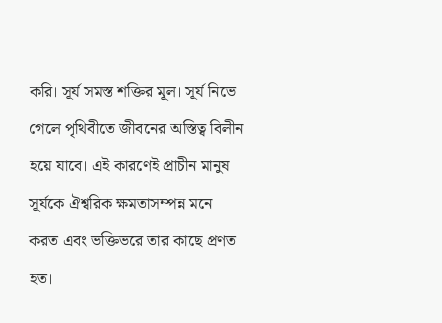করি। সূর্য সমস্ত শক্তির মূল। সূর্য নিভে গেলে পৃথিবীতে জীবনের অস্তিত্ব বিলীন হয়ে যাবে। এই কারণেই প্রাচীন মানুষ সূর্যকে ঐশ্বরিক ক্ষমতাসম্পন্ন মনে করত এবং ভক্তিভরে তার কাছে প্রণত হত।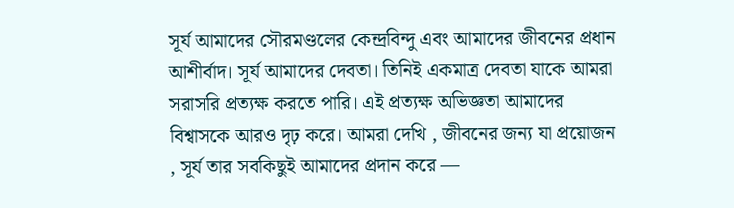সূর্য আমাদের সৌরমণ্ডলের কেন্দ্রবিন্দু এবং আমাদের জীবনের প্রধান আশীর্বাদ। সূর্য আমাদের দেবতা। তিনিই একমাত্র দেবতা যাকে আমরা সরাসরি প্রত্যক্ষ করতে পারি। এই প্রত্যক্ষ অভিজ্ঞতা আমাদের বিশ্বাসকে আরও দৃঢ় করে। আমরা দেখি , জীবনের জন্য যা প্রয়োজন , সূর্য তার সবকিছুই আমাদের প্রদান করে —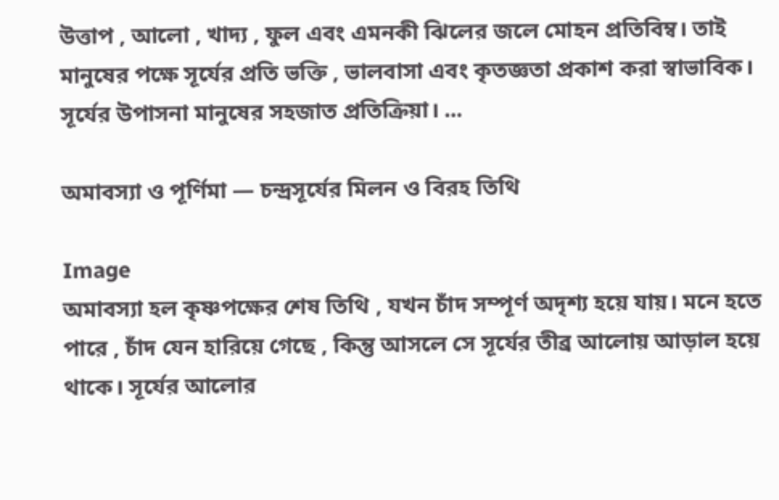উত্তাপ , আলো , খাদ্য , ফুল এবং এমনকী ঝিলের জলে মোহন প্রতিবিম্ব। তাই মানুষের পক্ষে সূর্যের প্রতি ভক্তি , ভালবাসা এবং কৃতজ্ঞতা প্রকাশ করা স্বাভাবিক। সূর্যের উপাসনা মানুষের সহজাত প্রতিক্রিয়া। ...

অমাবস্যা ও পূর্ণিমা — চন্দ্রসূর্যের মিলন ও বিরহ তিথি

Image
অমাবস্যা হল কৃষ্ণপক্ষের শেষ তিথি , যখন চাঁদ সম্পূর্ণ অদৃশ্য হয়ে যায়। মনে হতে পারে , চাঁদ যেন হারিয়ে গেছে , কিন্তু আসলে সে সূর্যের তীব্র আলোয় আড়াল হয়ে থাকে। সূর্যের আলোর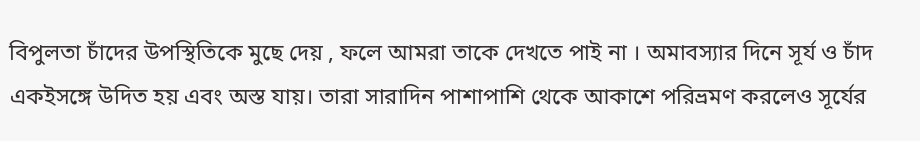বিপুলতা চাঁদের উপস্থিতিকে মুছে দেয় , ফলে আমরা তাকে দেখতে পাই না । অমাবস্যার দিনে সূর্য ও চাঁদ একইসঙ্গে উদিত হয় এবং অস্ত যায়। তারা সারাদিন পাশাপাশি থেকে আকাশে পরিভ্রমণ করলেও সূর্যের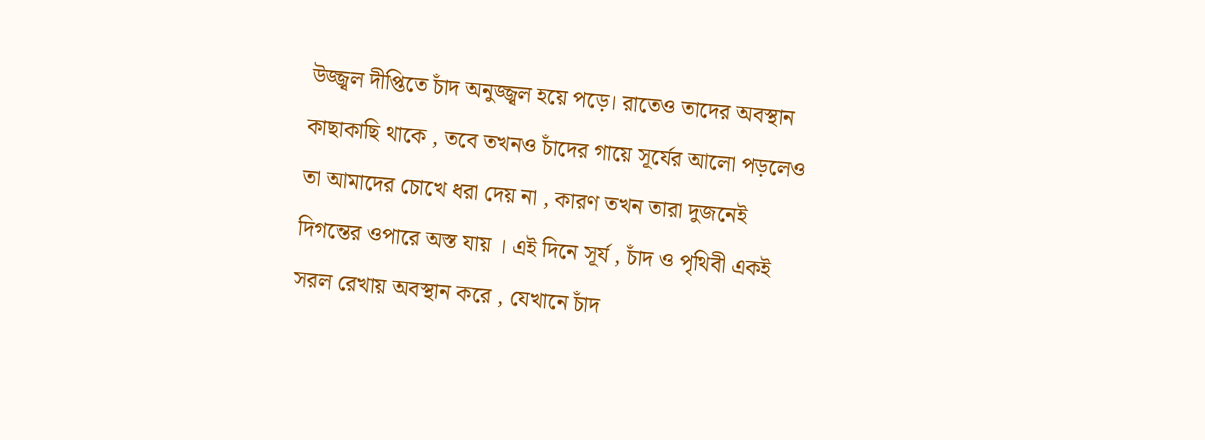উজ্জ্বল দীপ্তিতে চাঁদ অনুজ্জ্বল হয়ে পড়ে। রাতেও তাদের অবস্থান কাছাকাছি থাকে , তবে তখনও চাঁদের গায়ে সূর্যের আলো পড়লেও তা আমাদের চোখে ধরা দেয় না , কারণ তখন তারা দুজনেই দিগন্তের ওপারে অস্ত যায় । এই দিনে সূর্য , চাঁদ ও পৃথিবী একই সরল রেখায় অবস্থান করে , যেখানে চাঁদ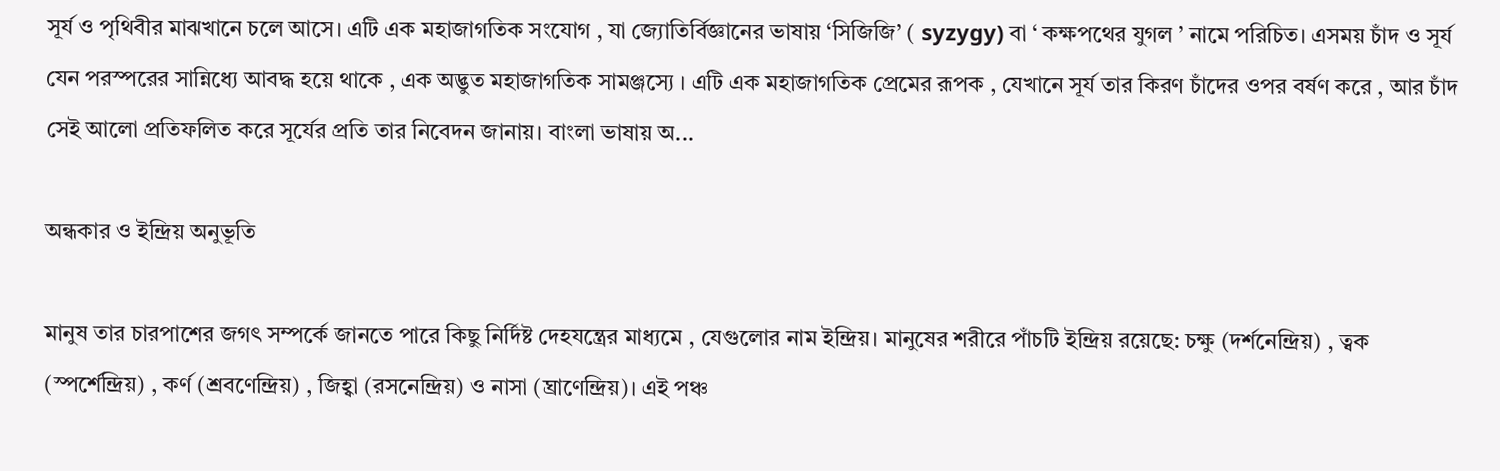সূর্য ও পৃথিবীর মাঝখানে চলে আসে। এটি এক মহাজাগতিক সংযোগ , যা জ্যোতির্বিজ্ঞানের ভাষায় ‘সিজিজি’ ( syzygy) বা ‘ কক্ষপথের যুগল ’ নামে পরিচিত। এসময় চাঁদ ও সূর্য যেন পরস্পরের সান্নিধ্যে আবদ্ধ হয়ে থাকে , এক অদ্ভুত মহাজাগতিক সামঞ্জস্যে । এটি এক মহাজাগতিক প্রেমের রূপক , যেখানে সূর্য তার কিরণ চাঁদের ওপর বর্ষণ করে , আর চাঁদ সেই আলো প্রতিফলিত করে সূর্যের প্রতি তার নিবেদন জানায়। বাংলা ভাষায় অ...

অন্ধকার ও ইন্দ্রিয় অনুভূতি

মানুষ তার চারপাশের জগৎ সম্পর্কে জানতে পারে কিছু নির্দিষ্ট দেহযন্ত্রের মাধ্যমে , যেগুলোর নাম ইন্দ্রিয়। মানুষের শরীরে পাঁচটি ইন্দ্রিয় রয়েছে: চক্ষু (দর্শনেন্দ্রিয়) , ত্বক (স্পর্শেন্দ্রিয়) , কর্ণ (শ্রবণেন্দ্রিয়) , জিহ্বা (রসনেন্দ্রিয়) ও নাসা (ঘ্রাণেন্দ্রিয়)। এই পঞ্চ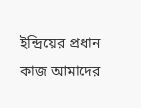ইন্দ্রিয়ের প্রধান কাজ আমাদের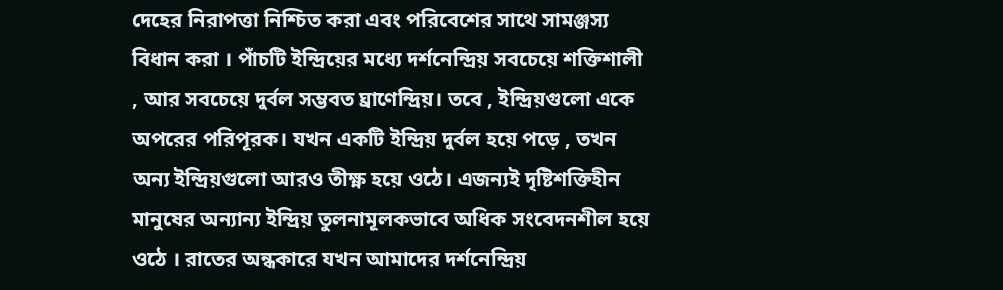দেহের নিরাপত্তা নিশ্চিত করা এবং পরিবেশের সাথে সামঞ্জস্য বিধান করা । পাঁচটি ইন্দ্রিয়ের মধ্যে দর্শনেন্দ্রিয় সবচেয়ে শক্তিশালী , আর সবচেয়ে দুর্বল সম্ভবত ঘ্রাণেন্দ্রিয়। তবে , ইন্দ্রিয়গুলো একে অপরের পরিপূরক। যখন একটি ইন্দ্রিয় দুর্বল হয়ে পড়ে , তখন অন্য ইন্দ্রিয়গুলো আরও তীক্ষ্ণ হয়ে ওঠে। এজন্যই দৃষ্টিশক্তিহীন মানুষের অন্যান্য ইন্দ্রিয় তুলনামূলকভাবে অধিক সংবেদনশীল হয়ে ওঠে । রাতের অন্ধকারে যখন আমাদের দর্শনেন্দ্রিয়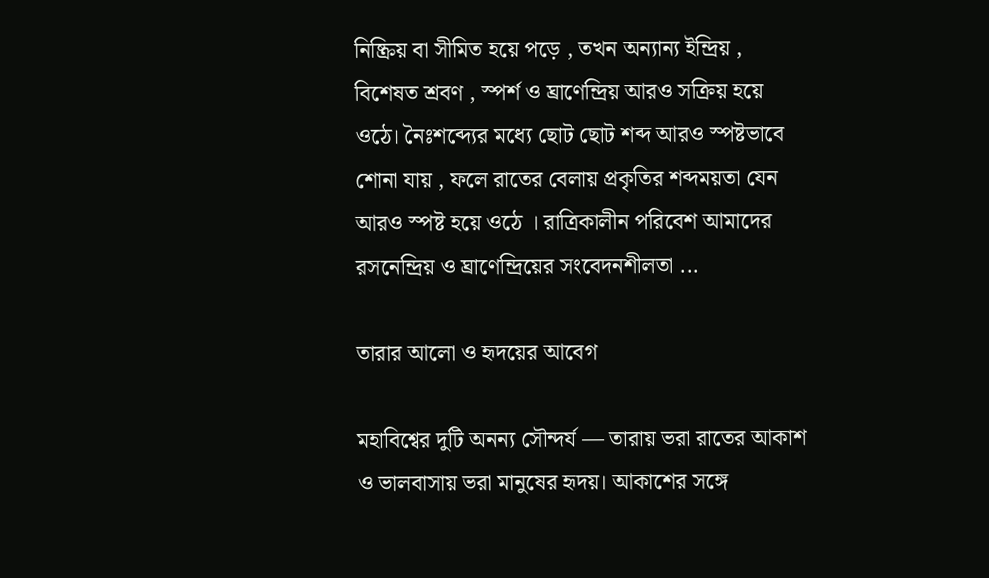নিষ্ক্রিয় বা সীমিত হয়ে পড়ে , তখন অন্যান্য ইন্দ্রিয় , বিশেষত শ্রবণ , স্পর্শ ও ঘ্রাণেন্দ্রিয় আরও সক্রিয় হয়ে ওঠে। নৈঃশব্দ্যের মধ্যে ছোট ছোট শব্দ আরও স্পষ্টভাবে শোনা যায় , ফলে রাতের বেলায় প্রকৃতির শব্দময়তা যেন আরও স্পষ্ট হয়ে ওঠে । রাত্রিকালীন পরিবেশ আমাদের রসনেন্দ্রিয় ও ঘ্রাণেন্দ্রিয়ের সংবেদনশীলতা ...

তারার আলো ও হৃদয়ের আবেগ

মহাবিশ্বের দুটি অনন্য সৌন্দর্য — তারায় ভরা রাতের আকাশ ও ভালবাসায় ভরা মানুষের হৃদয়। আকাশের সঙ্গে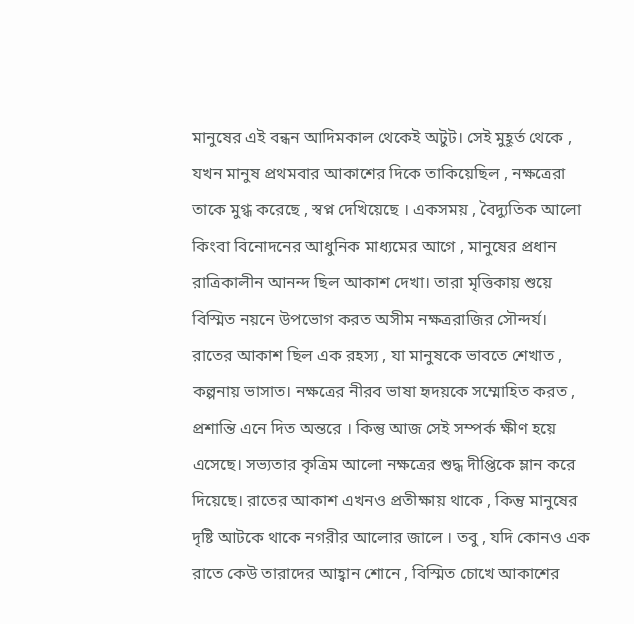মানুষের এই বন্ধন আদিমকাল থেকেই অটুট। সেই মুহূর্ত থেকে , যখন মানুষ প্রথমবার আকাশের দিকে তাকিয়েছিল , নক্ষত্রেরা তাকে মুগ্ধ করেছে , স্বপ্ন দেখিয়েছে । একসময় , বৈদ্যুতিক আলো কিংবা বিনোদনের আধুনিক মাধ্যমের আগে , মানুষের প্রধান রাত্রিকালীন আনন্দ ছিল আকাশ দেখা। তারা মৃত্তিকায় শুয়ে বিস্মিত নয়নে উপভোগ করত অসীম নক্ষত্ররাজির সৌন্দর্য। রাতের আকাশ ছিল এক রহস্য , যা মানুষকে ভাবতে শেখাত , কল্পনায় ভাসাত। নক্ষত্রের নীরব ভাষা হৃদয়কে সম্মোহিত করত , প্রশান্তি এনে দিত অন্তরে । কিন্তু আজ সেই সম্পর্ক ক্ষীণ হয়ে এসেছে। সভ্যতার কৃত্রিম আলো নক্ষত্রের শুদ্ধ দীপ্তিকে ম্লান করে দিয়েছে। রাতের আকাশ এখনও প্রতীক্ষায় থাকে , কিন্তু মানুষের দৃষ্টি আটকে থাকে নগরীর আলোর জালে । তবু , যদি কোনও এক রাতে কেউ তারাদের আহ্বান শোনে , বিস্মিত চোখে আকাশের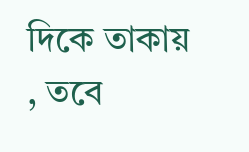দিকে তাকায় , তবে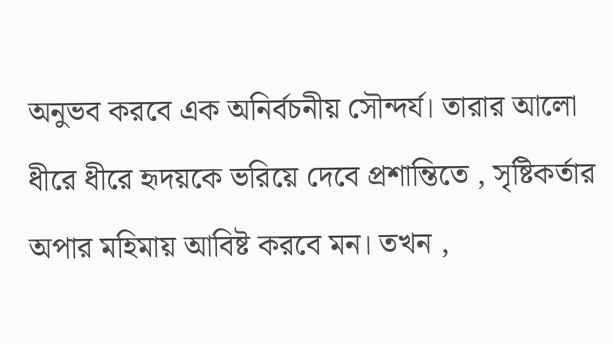অনুভব করবে এক অনির্বচনীয় সৌন্দর্য। তারার আলো ধীরে ধীরে হৃদয়কে ভরিয়ে দেবে প্রশান্তিতে , সৃষ্টিকর্তার অপার মহিমায় আবিষ্ট করবে মন। তখন ,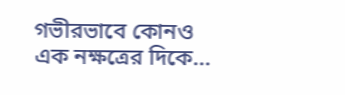গভীরভাবে কোনও এক নক্ষত্রের দিকে...